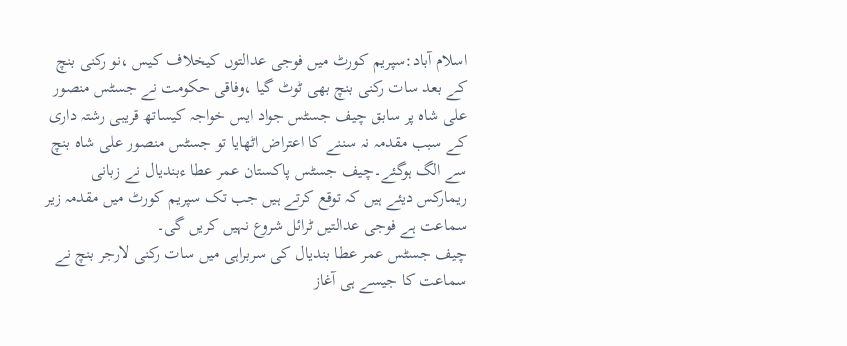اسلام آباد:سپریم کورٹ میں فوجی عدالتوں کیخلاف کیس ،نو رکنی بنچ کے بعد سات رکنی بنچ بھی ٹوٹ گیا ،وفاقی حکومت نے جسٹس منصور علی شاہ پر سابق چیف جسٹس جواد ایس خواجہ کیساتھ قریبی رشتہ داری کے سبب مقدمہ نہ سننے کا اعتراض اٹھایا تو جسٹس منصور علی شاہ بنچ سے الگ ہوگئے۔چیف جسٹس پاکستان عمر عطا ءبندیال نے زبانی ریمارکس دیئے ہیں کہ توقع کرتے ہیں جب تک سپریم کورٹ میں مقدمہ زیر سماعت ہے فوجی عدالتیں ٹرائل شروع نہیں کریں گی۔
چیف جسٹس عمر عطا بندیال کی سربراہی میں سات رکنی لارجر بنچ نے سماعت کا جیسے ہی آغاز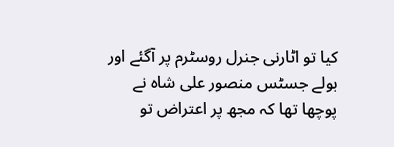کیا تو اٹارنی جنرل روسٹرم پر آگئے اور بولے جسٹس منصور علی شاہ نے پوچھا تھا کہ مجھ پر اعتراض تو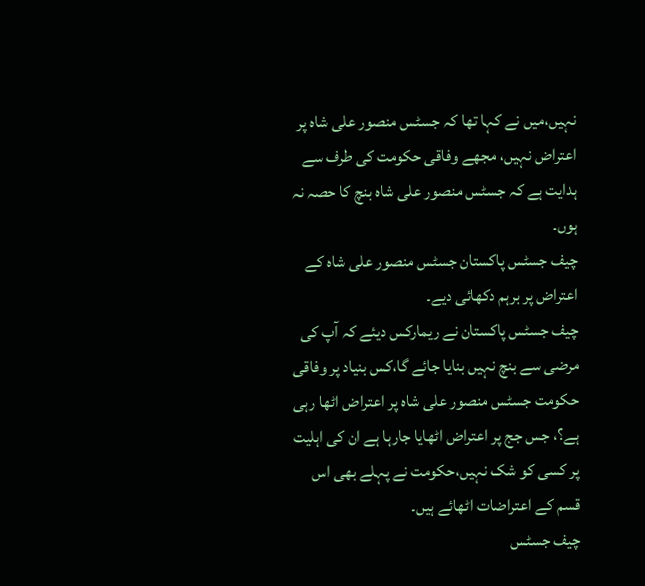نہیں،میں نے کہا تھا کہ جسٹس منصور علی شاہ پر اعتراض نہیں، مجھے وفاقی حکومت کی طرف سے ہدایت ہے کہ جسٹس منصور علی شاہ بنچ کا حصہ نہ ہوں۔
چیف جسٹس پاکستان جسٹس منصور علی شاہ کے اعتراض پر برہم دکھائی دیے۔
چیف جسٹس پاکستان نے ریمارکس دیئے کہ آپ کی مرضی سے بنچ نہیں بنایا جائے گا،کس بنیاد پر وفاقی حکومت جسٹس منصور علی شاہ پر اعتراض اٹھا رہی ہے؟، جس جج پر اعتراض اٹھایا جارہا ہے ان کی اہلیت پر کسی کو شک نہیں،حکومت نے پہلے بھی اس قسم کے اعتراضات اٹھائے ہیں۔
چیف جسٹس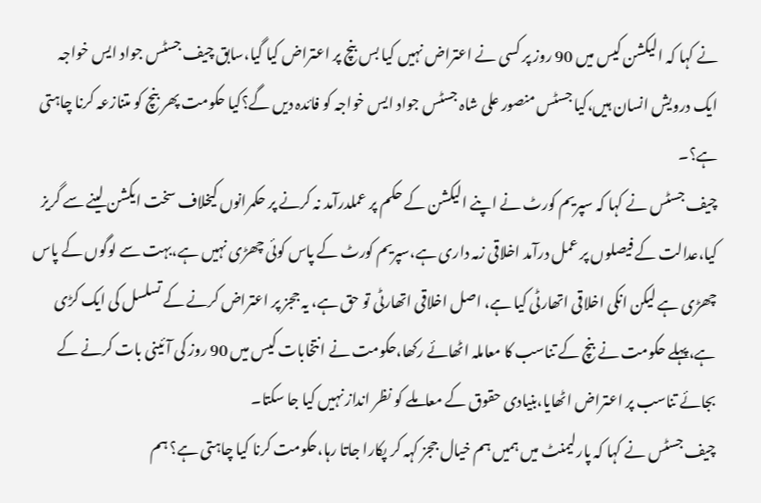نے کہا کہ الیکشن کیس میں 90 روز پر کسی نے اعتراض نہیں کیا بس بنچ پر اعتراض کیا گیا،سابق چیف جسٹس جواد ایس خواجہ ایک درویش انسان ہیں،کیا جسٹس منصور علی شاہ جسٹس جواد ایس خواجہ کو فائدہ دیں گے؟کیا حکومت پھر بنچ کو متنازعہ کرنا چاہتی ہے؟۔
چیف جسٹس نے کہا کہ سپریم کورٹ نے اپنے الیکشن کے حکم پر عملدرآمد نہ کرنے پر حکمرانوں کیخلاف سخت ایکشن لینے سے گریز کیا،عدالت کے فیصلوں پر عمل درآمد اخلاقی زمہ داری ہے،سپریم کورٹ کے پاس کوئی چھڑی نہیں ہے،بہت سے لوگوں کے پاس چھڑی ہے لیکن انکی اخلاقی اتھارٹی کیا ہے، اصل اخلاقی اتھارٹی تو حق ہے، یہ ججز پر اعتراض کرنے کے تسلسل کی ایک کڑی ہے،پہلے حکومت نے بنچ کے تناسب کا معاملہ اٹھائے رکھا،حکومت نے انتخابات کیس میں 90 روز کی آئینی بات کرنے کے بجائے تناسب پر اعتراض اٹھایا،بنیادی حقوق کے معاملے کو نظر انداز نہیں کیا جا سکتا۔
چیف جسٹس نے کہا کہ پارلیمنٹ میں ہمیں ہم خیال ججز کہہ کر پکارا جاتا رہا،حکومت کرنا کیا چاہتی ہے؟ ہم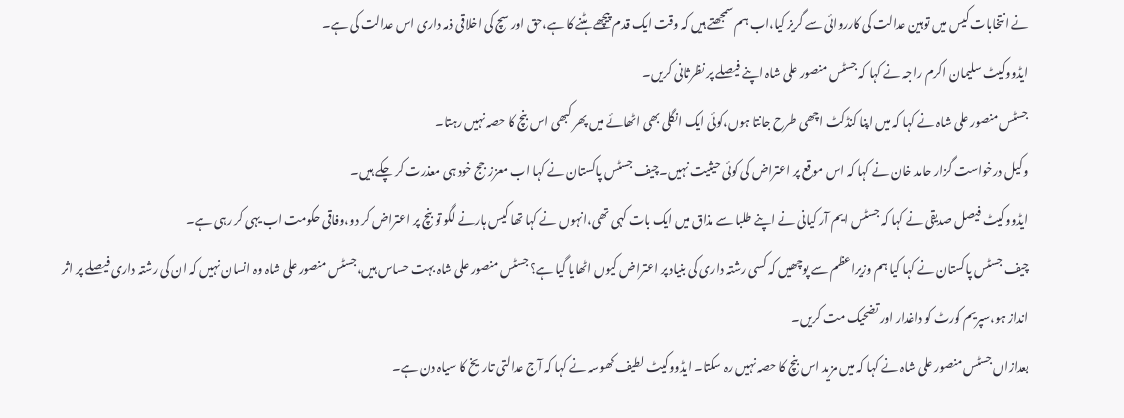نے انتخابات کیس میں توہین عدالت کی کارروائی سے گریز کیا،اب ہم سمجھتے ہیں کہ وقت ایک قدم پیچھے ہٹنے کا ہے،حق اور سچ کی اخلاقی ذمہ داری اس عدالت کی ہے۔
ایڈووکیٹ سلیمان اکرم راجہ نے کہا کہ جسٹس منصور علی شاہ اپنے فیصلے پر نظرثانی کریں۔
جسٹس منصور علی شاہ نے کہا کہ میں اپنا کنڈکٹ اچھی طرح جانتا ہوں،کوئی ایک انگلی بھی اٹھائے میں پھر کبھی اس بنچ کا حصہ نہیں رہتا۔
وکیل درخواست گزار حامد خان نے کہا کہ اس موقع پر اعتراض کی کوئی حیثیت نہیں۔چیف جسٹس پاکستان نے کہا اب معزز جج خود ہی معذرت کر چکے ہیں۔
ایڈووکیٹ فیصل صدیقی نے کہا کہ جسٹس ایم آر کیانی نے اپنے طلبا سے مذاق میں ایک بات کہی تھی،انہوں نے کہا تھا کیس ہارنے لگو تو بنچ پر اعتراض کر دو،وفاقی حکومت اب یہی کر رہی ہے۔
چیف جسٹس پاکستان نے کہا کیا ہم وزیراعظم سے پوچھیں کہ کسی رشتہ داری کی بنیاد پر اعتراض کیوں اٹھایا گیا ہے؟ جسٹس منصور علی شاہ بہت حساس ہیں،جسٹس منصور علی شاہ وہ انسان نہیں کہ ان کی رشتہ داری فیصلے پر اثر انداز ہو،سپریم کورٹ کو داغدار اور تضحیک مت کریں۔
بعدازاں جسٹس منصور علی شاہ نے کہا کہ میں مزید اس بنچ کا حصہ نہیں رہ سکتا۔ ایڈووکیٹ لطیف کھوسہ نے کہا کہ آج عدالتی تاریخ کا سیاہ دن ہے۔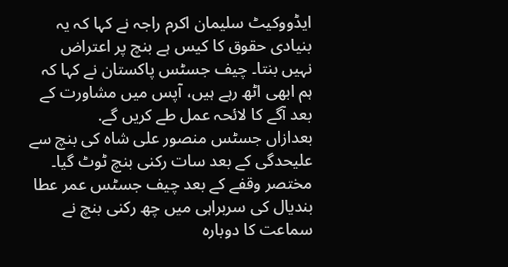ایڈووکیٹ سلیمان اکرم راجہ نے کہا کہ یہ بنیادی حقوق کا کیس ہے بنچ پر اعتراض نہیں بنتا۔ چیف جسٹس پاکستان نے کہا کہ ہم ابھی اٹھ رہے ہیں، آپس میں مشاورت کے بعد آگے کا لائحہ عمل طے کریں گے.
بعدازاں جسٹس منصور علی شاہ کی بنچ سے علیحدگی کے بعد سات رکنی بنچ ٹوٹ گیا۔
مختصر وقفے کے بعد چیف جسٹس عمر عطا بندیال کی سربراہی میں چھ رکنی بنچ نے سماعت کا دوبارہ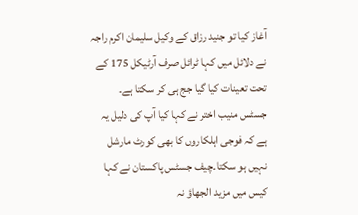آغاز کیا تو جنید رزاق کے وکیل سلیمان اکرم راجہ نے دلائل میں کہا ٹرائل صرف آرٹیکل 175 کے تحت تعینات کیا گیا جج ہی کر سکتا ہے۔
جسٹس منیب اختر نے کہا کیا آپ کی دلیل یہ ہے کہ فوجی اہلکاروں کا بھی کورٹ مارشل نہیں ہو سکتا۔چیف جسٹس پاکستان نے کہا کیس میں مزید الجھاؤ نہ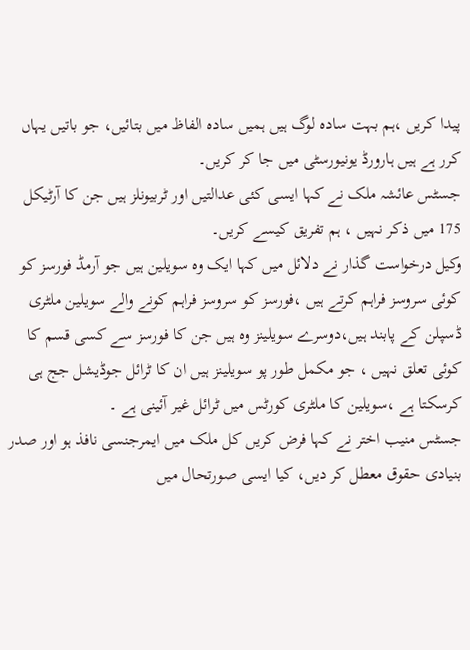پیدا کریں ،ہم بہت سادہ لوگ ہیں ہمیں سادہ الفاظ میں بتائیں، جو باتیں یہاں کرر ہے ہیں ہارورڈ یونیورسٹی میں جا کر کریں۔
جسٹس عائشہ ملک نے کہا ایسی کئی عدالتیں اور ٹربیونلز ہیں جن کا آرٹیکل 175 میں ذکر نہیں ، ہم تفریق کیسے کریں۔
وکیل درخواست گذار نے دلائل میں کہا ایک وہ سویلین ہیں جو آرمڈ فورسز کو کوئی سروسز فراہم کرتے ہیں ،فورسز کو سروسز فراہم کونے والے سویلین ملٹری ڈسپلن کے پابند ہیں،دوسرے سویلینز وہ ہیں جن کا فورسز سے کسی قسم کا کوئی تعلق نہیں ، جو مکمل طور پو سویلینز ہیں ان کا ٹرائل جوڈیشل جج ہی کرسکتا ہے ،سویلین کا ملٹری کورٹس میں ٹرائل غیر آئینی ہے ۔
جسٹس منیب اختر نے کہا فرض کریں کل ملک میں ایمرجنسی نافذ ہو اور صدر بنیادی حقوق معطل کر دیں، کیا ایسی صورتحال میں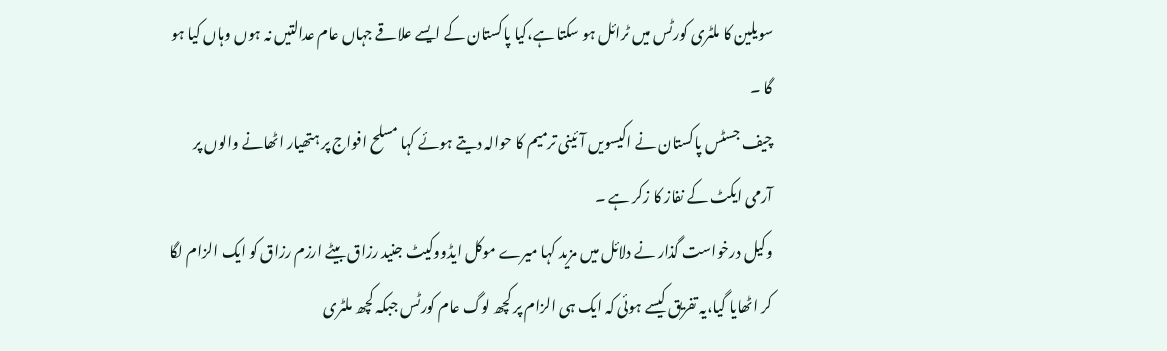سویلین کا ملٹری کورٹس میں ٹرائل ہو سکتا ہے،کیا پاکستان کے ایسے علاقے جہاں عام عدالتیں نہ ہوں وہاں کیا ہو گا ۔
چیف جسٹس پاکستان نے اکیسویں آئینی ترمیم کا حوالہ دیتے ہوئے کہا مسلح افواج پر ہتھیار اٹھانے والوں پر آرمی ایکٹ کے نفاز کا زکر ہے ۔
وکیل درخواست گذار نے دلائل میں مزید کہا میرے موکل ایڈووکیٹ جنید رزاق بیٹے ارزم رزاق کو ایک الزام لگا کر اٹھایا گیا،یہ تفریق کیسے ہوئی کہ ایک ہی الزام پر کچھ لوگ عام کورٹس جبکہ کچھ ملٹری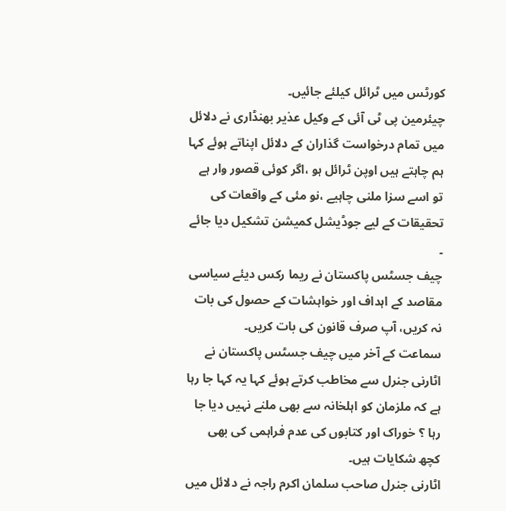کورٹس میں ٹرائل کیلئے جائیں۔
چیئرمین پی ٹی آئی کے وکیل عذیر بھنڈاری نے دلائل میں تمام درخواست گذاران کے دلائل اپناتے ہوئے کہا ہم چاہتے ہیں اوپن ٹرائل ہو ،اگر کوئی قصور وار ہے تو اسے سزا ملنی چاہیے ،نو مئی کے واقعات کی تحقیقات کے لیے جوڈیشل کمیشن تشکیل دیا جائے ۔
چیف جسٹس پاکستان نے ریما رکس دیئے سیاسی مقاصد کے اہداف اور خواہشات کے حصول کی بات نہ کریں، آپ صرف قانون کی بات کریں۔
سماعت کے آخر میں چیف جسٹس پاکستان نے اٹارنی جنرل سے مخاطب کرتے ہوئے کہا یہ کہا جا رہا ہے کہ ملزمان کو اہلخانہ سے بھی ملنے نہیں دیا جا رہا ؟ خوراک اور کتابوں کی عدم فراہمی کی بھی کچھ شکایات ہیں۔
اٹارنی جنرل صاحب سلمان اکرم راجہ نے دلائل میں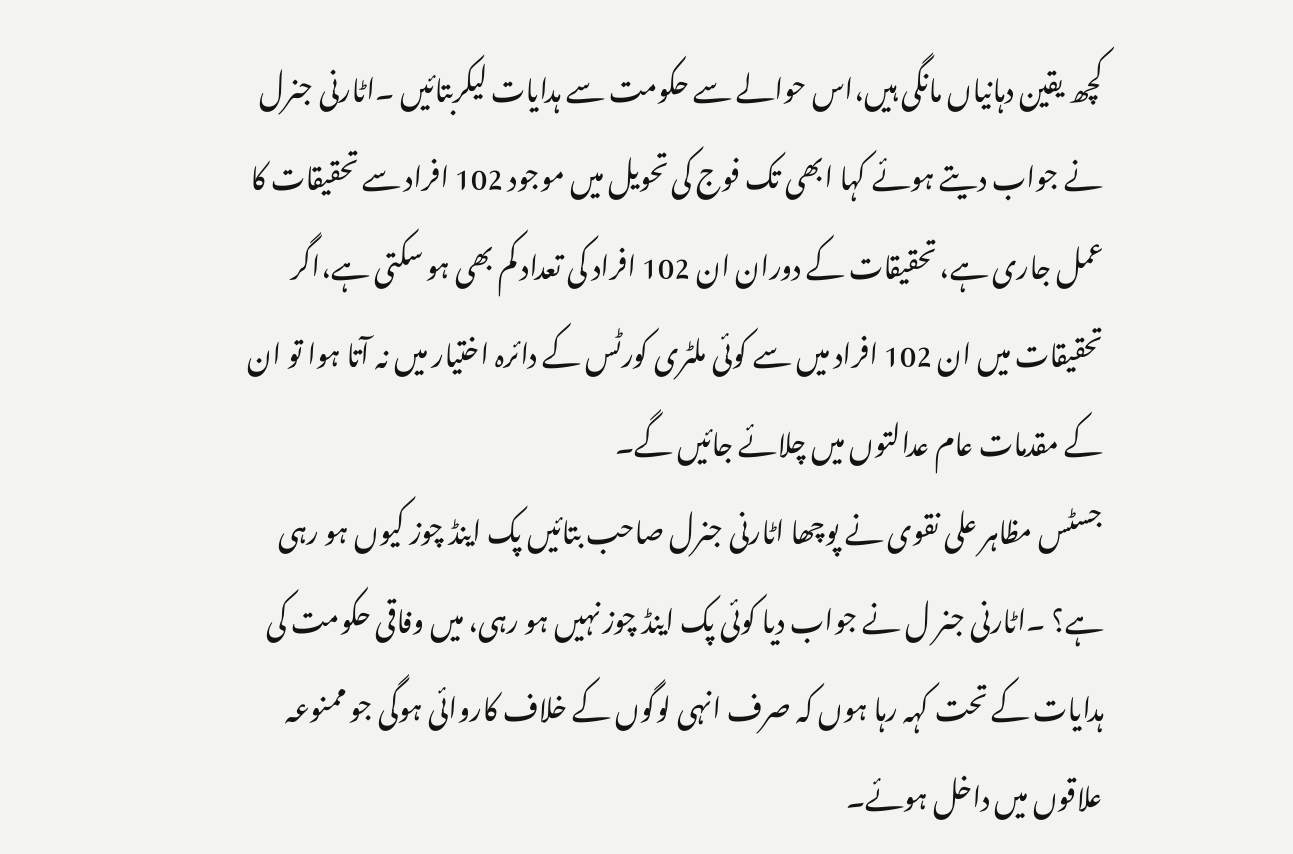کچھ یقین دہانیاں مانگی ہیں،اس حوالے سے حکومت سے ہدایات لیکربتائیں ۔اٹارنی جنرل نے جواب دیتے ہوئے کہا ابھی تک فوج کی تحویل میں موجود 102 افراد سے تحقیقات کا عمل جاری ہے، تحقیقات کے دوران ان 102 افراد کی تعداد کم بھی ہو سکتی ہے،اگر تحقیقات میں ان 102 افراد میں سے کوئی ملٹری کورٹس کے دائرہ اختیار میں نہ آتا ہوا تو ان کے مقدمات عام عدالتوں میں چلائے جائیں گے۔
جسٹس مظاہر علی نقوی نے پوچھا اٹارنی جنرل صاحب بتائیں پک اینڈ چوز کیوں ہو رہی ہے؟ ۔اٹارنی جنر ل نے جواب دیا کوئی پک اینڈ چوز نہیں ہو رہی، میں وفاقی حکومت کی ہدایات کے تحت کہہ رہا ہوں کہ صرف انہی لوگوں کے خلاف کاروائی ہوگی جو ممنوعہ علاقوں میں داخل ہوئے۔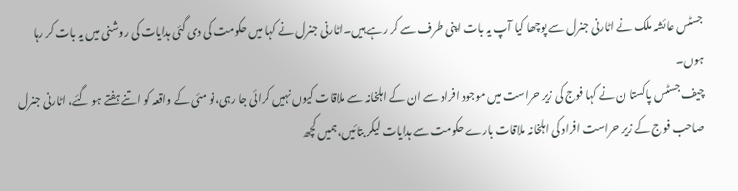جسٹس عائشہ ملک نے اٹارنی جنرل سے پوچھا کیا آپ یہ بات اپنی طرف سے کر رہے ہیں۔اٹارنی جنرل نے کہا میں حکومت کی دی گئی ہدایات کی روشنی میں یہ بات کر رہا ہوں۔
چیف جسٹس پاکستا ن نے کہا فوج کی زیر حراست میں موجود افراد سے ان کے اہلخانہ سے ملاقات کیوں نہیں کرائی جا رہی،نو مئی کے واقعہ کو اتنے ہفتے ہو گئے، اٹارنی جنرل صاحب فوج کے زیر حراست افراد کی اہلخانہ ملاقات بارے حکومت سے ہدایات لیکر بتائیں،ہمیں کچھ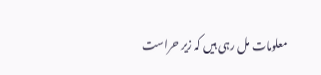معلومات مل رہی ہیں کہ زیر حراست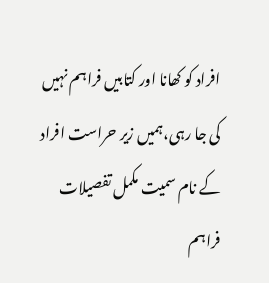افراد کو کھانا اور کتابیں فراہم نہیں کی جا رہی،ہمیں زیر حراست افراد کے نام سمیت مکمل تفصیلات فراہم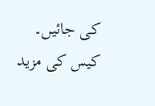کی جائیں۔
کیس کی مزید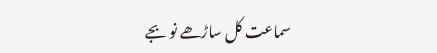سماعت کل ساڑھے نو بجے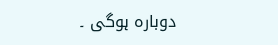دوبارہ ہوگی ۔